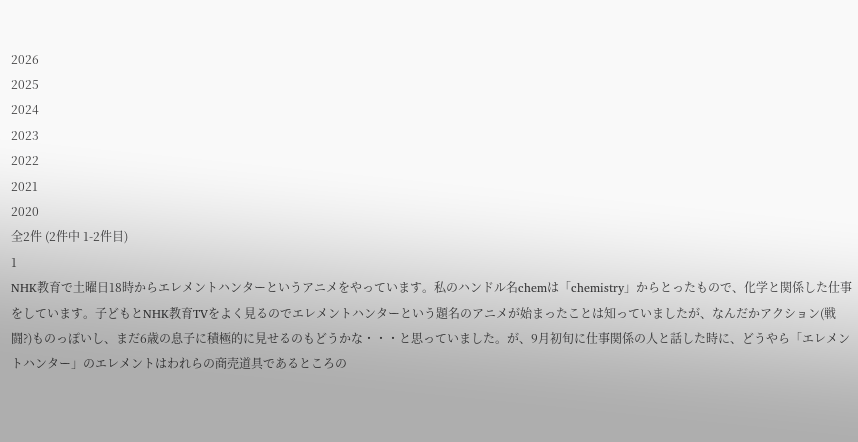2026
2025
2024
2023
2022
2021
2020
全2件 (2件中 1-2件目)
1
NHK教育で土曜日18時からエレメントハンターというアニメをやっています。私のハンドル名chemは「chemistry」からとったもので、化学と関係した仕事をしています。子どもとNHK教育TVをよく見るのでエレメントハンターという題名のアニメが始まったことは知っていましたが、なんだかアクション(戦闘?)ものっぽいし、まだ6歳の息子に積極的に見せるのもどうかな・・・と思っていました。が、9月初旬に仕事関係の人と話した時に、どうやら「エレメントハンター」のエレメントはわれらの商売道具であるところの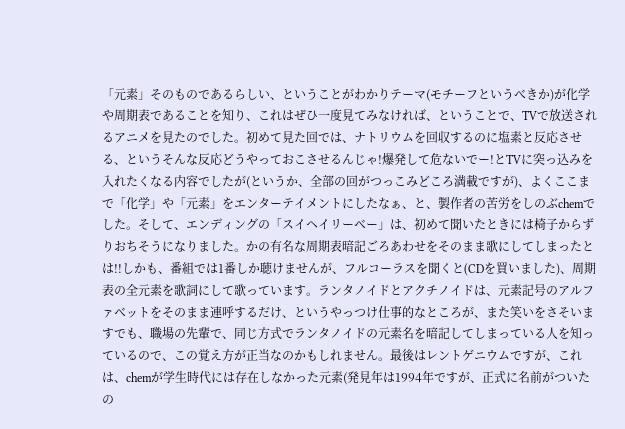「元素」そのものであるらしい、ということがわかりテーマ(モチーフというべきか)が化学や周期表であることを知り、これはぜひ一度見てみなければ、ということで、TVで放送されるアニメを見たのでした。初めて見た回では、ナトリウムを回収するのに塩素と反応させる、というそんな反応どうやっておこさせるんじゃ!爆発して危ないでー!とTVに突っ込みを入れたくなる内容でしたが(というか、全部の回がつっこみどころ満載ですが)、よくここまで「化学」や「元素」をエンターテイメントにしたなぁ、と、製作者の苦労をしのぶchemでした。そして、エンディングの「スイヘイリーベー」は、初めて聞いたときには椅子からずりおちそうになりました。かの有名な周期表暗記ごろあわせをそのまま歌にしてしまったとは!!しかも、番組では1番しか聴けませんが、フルコーラスを聞くと(CDを買いました)、周期表の全元素を歌詞にして歌っています。ランタノイドとアクチノイドは、元素記号のアルファベットをそのまま連呼するだけ、というやっつけ仕事的なところが、また笑いをさそいますでも、職場の先輩で、同じ方式でランタノイドの元素名を暗記してしまっている人を知っているので、この覚え方が正当なのかもしれません。最後はレントゲニウムですが、これは、chemが学生時代には存在しなかった元素(発見年は1994年ですが、正式に名前がついたの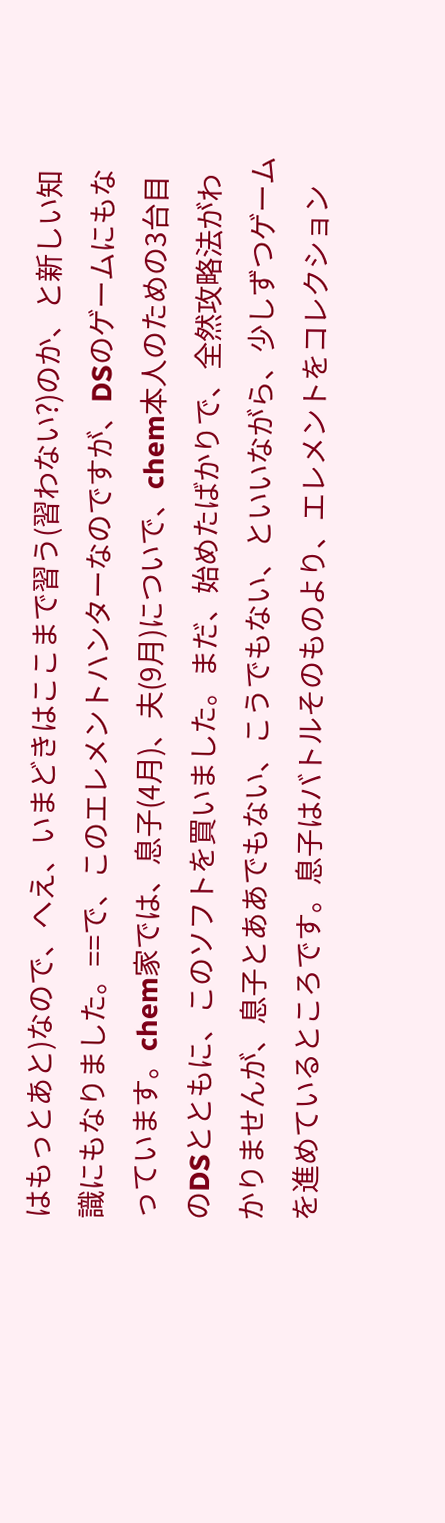はもっとあと)なので、へえ、いまどきはここまで習う(習わない?)のか、と新しい知識にもなりました。==で、このエレメントハンターなのですが、DSのゲームにもなっています。chem家では、息子(4月)、夫(9月)についで、chem本人のための3台目のDSとともに、このソフトを買いました。まだ、始めたばかりで、全然攻略法がわかりませんが、息子とああでもない、こうでもない、といいながら、少しずつゲームを進めているところです。息子はバトルそのものより、エレメントをコレクション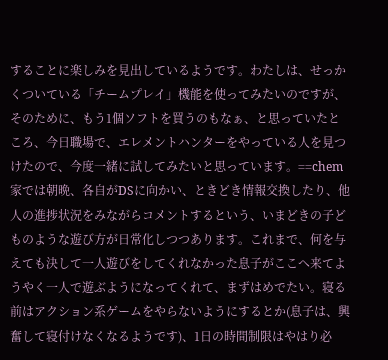することに楽しみを見出しているようです。わたしは、せっかくついている「チームプレイ」機能を使ってみたいのですが、そのために、もう1個ソフトを買うのもなぁ、と思っていたところ、今日職場で、エレメントハンターをやっている人を見つけたので、今度一緒に試してみたいと思っています。==chem家では朝晩、各自がDSに向かい、ときどき情報交換したり、他人の進捗状況をみながらコメントするという、いまどきの子どものような遊び方が日常化しつつあります。これまで、何を与えても決して一人遊びをしてくれなかった息子がここへ来てようやく一人で遊ぶようになってくれて、まずはめでたい。寝る前はアクション系ゲームをやらないようにするとか(息子は、興奮して寝付けなくなるようです)、1日の時間制限はやはり必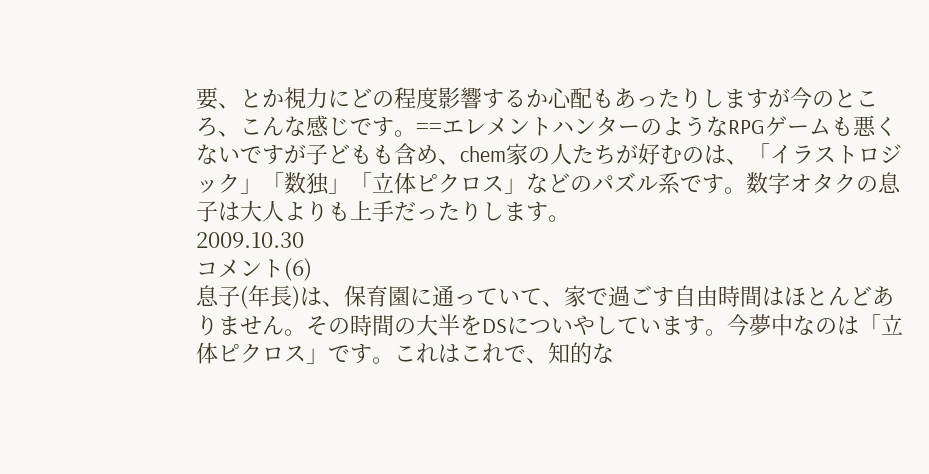要、とか視力にどの程度影響するか心配もあったりしますが今のところ、こんな感じです。==エレメントハンターのようなRPGゲームも悪くないですが子どもも含め、chem家の人たちが好むのは、「イラストロジック」「数独」「立体ピクロス」などのパズル系です。数字オタクの息子は大人よりも上手だったりします。
2009.10.30
コメント(6)
息子(年長)は、保育園に通っていて、家で過ごす自由時間はほとんどありません。その時間の大半をDSについやしています。今夢中なのは「立体ピクロス」です。これはこれで、知的な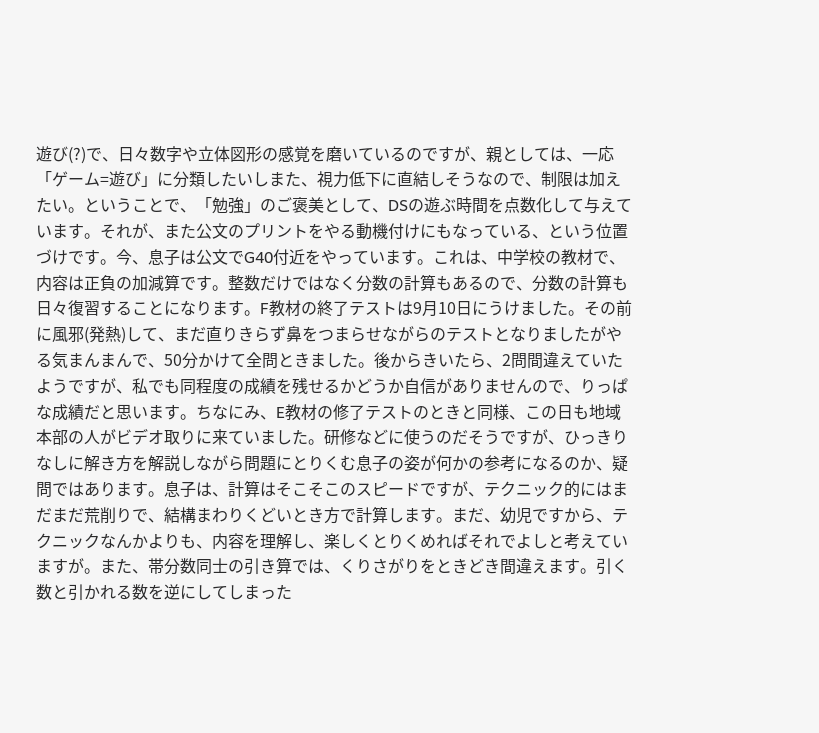遊び(?)で、日々数字や立体図形の感覚を磨いているのですが、親としては、一応「ゲーム=遊び」に分類したいしまた、視力低下に直結しそうなので、制限は加えたい。ということで、「勉強」のご褒美として、DSの遊ぶ時間を点数化して与えています。それが、また公文のプリントをやる動機付けにもなっている、という位置づけです。今、息子は公文でG40付近をやっています。これは、中学校の教材で、内容は正負の加減算です。整数だけではなく分数の計算もあるので、分数の計算も日々復習することになります。F教材の終了テストは9月10日にうけました。その前に風邪(発熱)して、まだ直りきらず鼻をつまらせながらのテストとなりましたがやる気まんまんで、50分かけて全問ときました。後からきいたら、2問間違えていたようですが、私でも同程度の成績を残せるかどうか自信がありませんので、りっぱな成績だと思います。ちなにみ、E教材の修了テストのときと同様、この日も地域本部の人がビデオ取りに来ていました。研修などに使うのだそうですが、ひっきりなしに解き方を解説しながら問題にとりくむ息子の姿が何かの参考になるのか、疑問ではあります。息子は、計算はそこそこのスピードですが、テクニック的にはまだまだ荒削りで、結構まわりくどいとき方で計算します。まだ、幼児ですから、テクニックなんかよりも、内容を理解し、楽しくとりくめればそれでよしと考えていますが。また、帯分数同士の引き算では、くりさがりをときどき間違えます。引く数と引かれる数を逆にしてしまった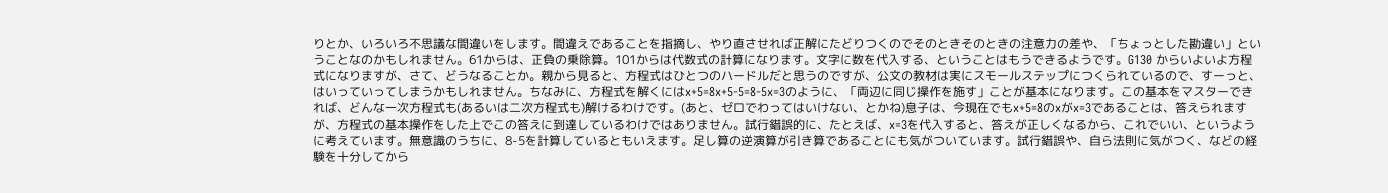りとか、いろいろ不思議な間違いをします。間違えであることを指摘し、やり直させれば正解にたどりつくのでそのときそのときの注意力の差や、「ちょっとした勘違い」ということなのかもしれません。61からは、正負の乗除算。101からは代数式の計算になります。文字に数を代入する、ということはもうできるようです。G130 からいよいよ方程式になりますが、さて、どうなることか。親から見ると、方程式はひとつのハードルだと思うのですが、公文の教材は実にスモールステップにつくられているので、すーっと、はいっていってしまうかもしれません。ちなみに、方程式を解くにはx+5=8x+5-5=8-5x=3のように、「両辺に同じ操作を施す」ことが基本になります。この基本をマスターできれば、どんな一次方程式も(あるいは二次方程式も)解けるわけです。(あと、ゼロでわってはいけない、とかね)息子は、今現在でもx+5=8のxがx=3であることは、答えられますが、方程式の基本操作をした上でこの答えに到達しているわけではありません。試行錯誤的に、たとえば、x=3を代入すると、答えが正しくなるから、これでいい、というように考えています。無意識のうちに、8-5を計算しているともいえます。足し算の逆演算が引き算であることにも気がついています。試行錯誤や、自ら法則に気がつく、などの経験を十分してから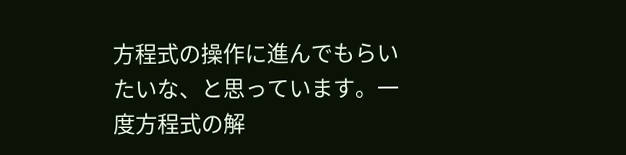方程式の操作に進んでもらいたいな、と思っています。一度方程式の解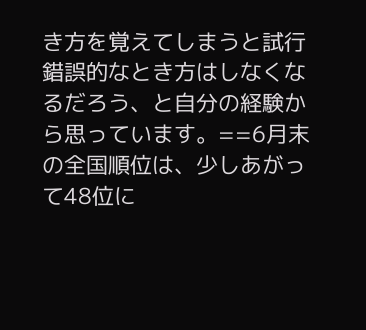き方を覚えてしまうと試行錯誤的なとき方はしなくなるだろう、と自分の経験から思っています。==6月末の全国順位は、少しあがって48位に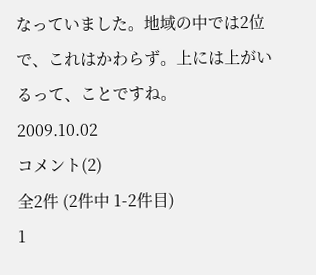なっていました。地域の中では2位で、これはかわらず。上には上がいるって、ことですね。
2009.10.02
コメント(2)
全2件 (2件中 1-2件目)
1